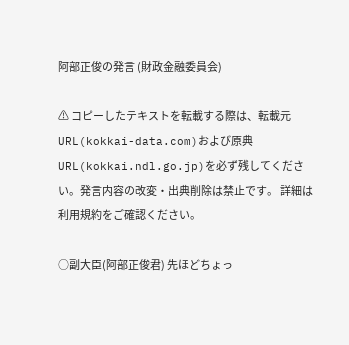阿部正俊の発言 (財政金融委員会)

⚠ コピーしたテキストを転載する際は、転載元URL(kokkai-data.com)および原典URL(kokkai.ndl.go.jp)を必ず残してください。発言内容の改変・出典削除は禁止です。 詳細は利用規約をご確認ください。

○副大臣(阿部正俊君) 先ほどちょっ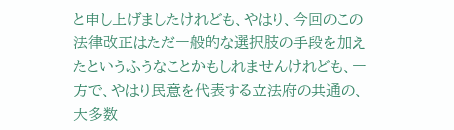と申し上げましたけれども、やはり、今回のこの法律改正はただ一般的な選択肢の手段を加えたというふうなことかもしれませんけれども、一方で、やはり民意を代表する立法府の共通の、大多数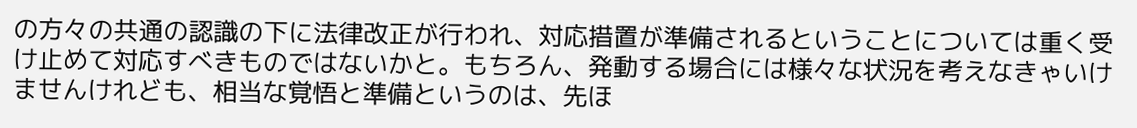の方々の共通の認識の下に法律改正が行われ、対応措置が準備されるということについては重く受け止めて対応すべきものではないかと。もちろん、発動する場合には様々な状況を考えなきゃいけませんけれども、相当な覚悟と準備というのは、先ほ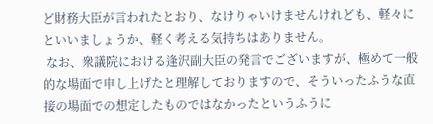ど財務大臣が言われたとおり、なけりゃいけませんけれども、軽々にといいましょうか、軽く考える気持ちはありません。
 なお、衆議院における逢沢副大臣の発言でございますが、極めて一般的な場面で申し上げたと理解しておりますので、そういったふうな直接の場面での想定したものではなかったというふうに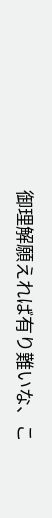御理解願えれば有り難いな、こ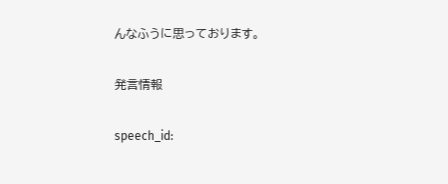んなふうに思っております。

発言情報

speech_id: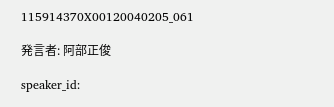115914370X00120040205_061

発言者: 阿部正俊

speaker_id: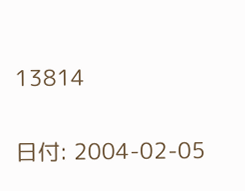13814

日付: 2004-02-05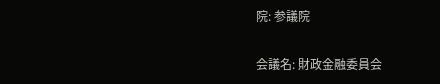院: 参議院

会議名: 財政金融委員会